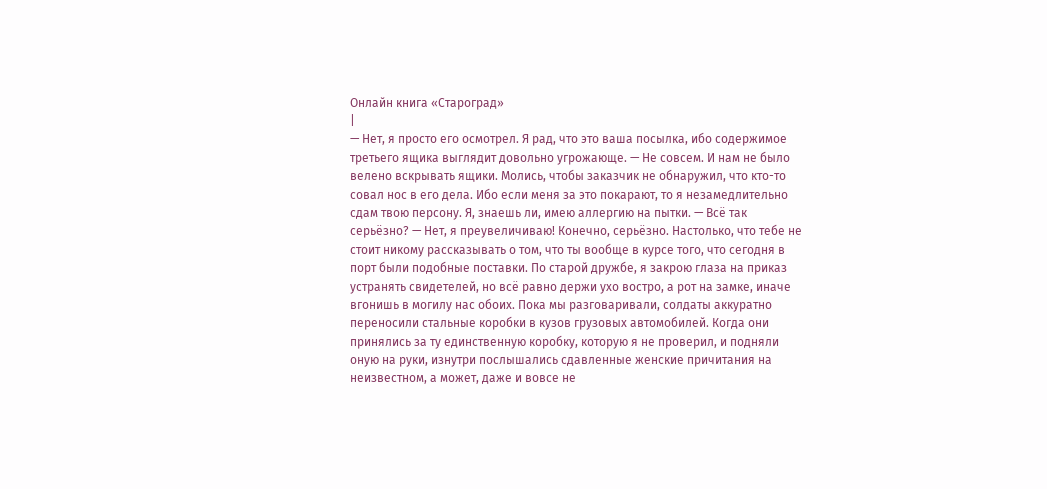Онлайн книга «Староград»
|
— Нет, я просто его осмотрел. Я рад, что это ваша посылка, ибо содержимое третьего ящика выглядит довольно угрожающе. — Не совсем. И нам не было велено вскрывать ящики. Молись, чтобы заказчик не обнаружил, что кто-то совал нос в его дела. Ибо если меня за это покарают, то я незамедлительно сдам твою персону. Я, знаешь ли, имею аллергию на пытки. — Всё так серьёзно? — Нет, я преувеличиваю! Конечно, серьёзно. Настолько, что тебе не стоит никому рассказывать о том, что ты вообще в курсе того, что сегодня в порт были подобные поставки. По старой дружбе, я закрою глаза на приказ устранять свидетелей, но всё равно держи ухо востро, а рот на замке, иначе вгонишь в могилу нас обоих. Пока мы разговаривали, солдаты аккуратно переносили стальные коробки в кузов грузовых автомобилей. Когда они принялись за ту единственную коробку, которую я не проверил, и подняли оную на руки, изнутри послышались сдавленные женские причитания на неизвестном, а может, даже и вовсе не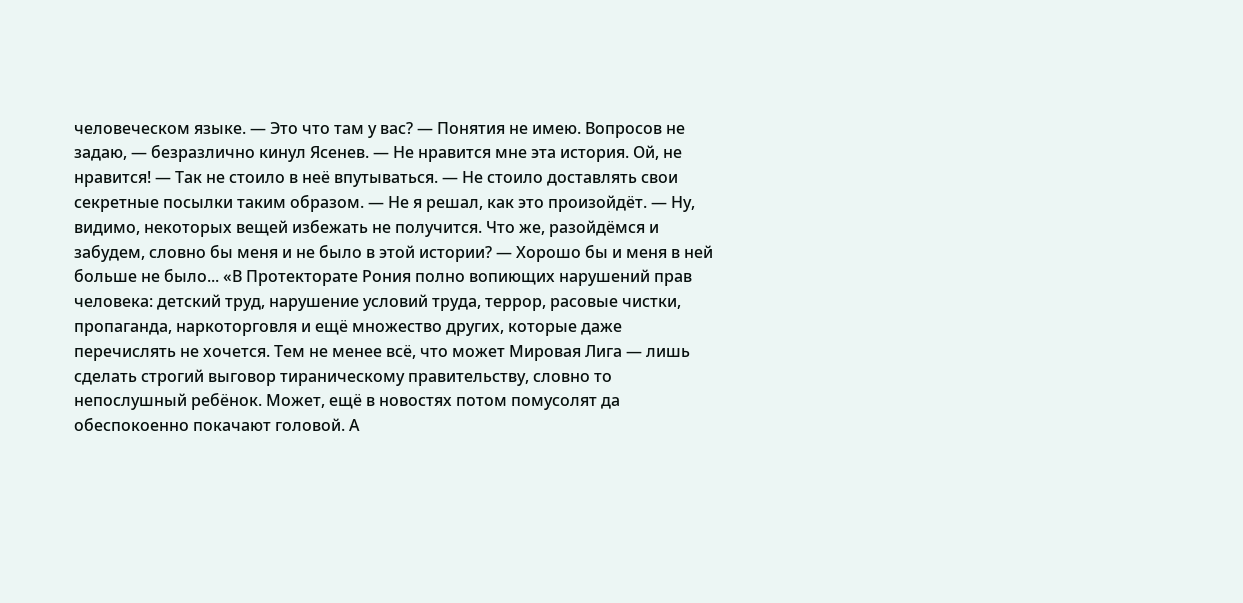человеческом языке. — Это что там у вас? — Понятия не имею. Вопросов не задаю, — безразлично кинул Ясенев. — Не нравится мне эта история. Ой, не нравится! — Так не стоило в неё впутываться. — Не стоило доставлять свои секретные посылки таким образом. — Не я решал, как это произойдёт. — Ну, видимо, некоторых вещей избежать не получится. Что же, разойдёмся и забудем, словно бы меня и не было в этой истории? — Хорошо бы и меня в ней больше не было... «В Протекторате Рония полно вопиющих нарушений прав человека: детский труд, нарушение условий труда, террор, расовые чистки, пропаганда, наркоторговля и ещё множество других, которые даже перечислять не хочется. Тем не менее всё, что может Мировая Лига — лишь сделать строгий выговор тираническому правительству, словно то непослушный ребёнок. Может, ещё в новостях потом помусолят да обеспокоенно покачают головой. А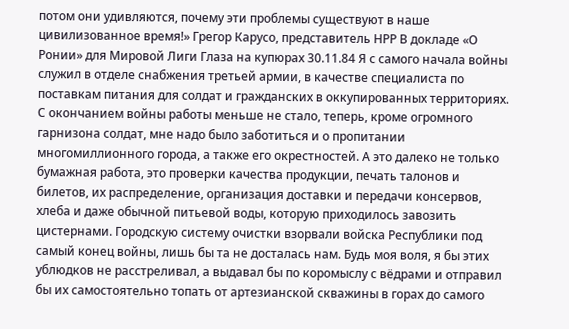потом они удивляются, почему эти проблемы существуют в наше цивилизованное время!» Грегор Карусо, представитель НРР В докладе «О Ронии» для Мировой Лиги Глаза на купюрах 30.11.84 Я с самого начала войны служил в отделе снабжения третьей армии, в качестве специалиста по поставкам питания для солдат и гражданских в оккупированных территориях. С окончанием войны работы меньше не стало, теперь, кроме огромного гарнизона солдат, мне надо было заботиться и о пропитании многомиллионного города, а также его окрестностей. А это далеко не только бумажная работа, это проверки качества продукции, печать талонов и билетов, их распределение, организация доставки и передачи консервов, хлеба и даже обычной питьевой воды, которую приходилось завозить цистернами. Городскую систему очистки взорвали войска Республики под самый конец войны, лишь бы та не досталась нам. Будь моя воля, я бы этих ублюдков не расстреливал, а выдавал бы по коромыслу с вёдрами и отправил бы их самостоятельно топать от артезианской скважины в горах до самого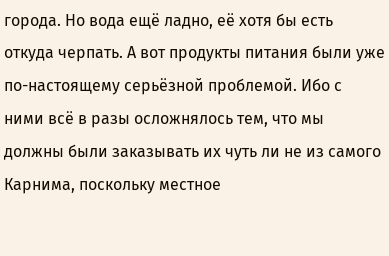города. Но вода ещё ладно, её хотя бы есть откуда черпать. А вот продукты питания были уже по-настоящему серьёзной проблемой. Ибо с ними всё в разы осложнялось тем, что мы должны были заказывать их чуть ли не из самого Карнима, поскольку местное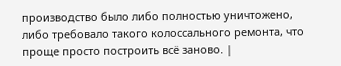производство было либо полностью уничтожено, либо требовало такого колоссального ремонта, что проще просто построить всё заново. |